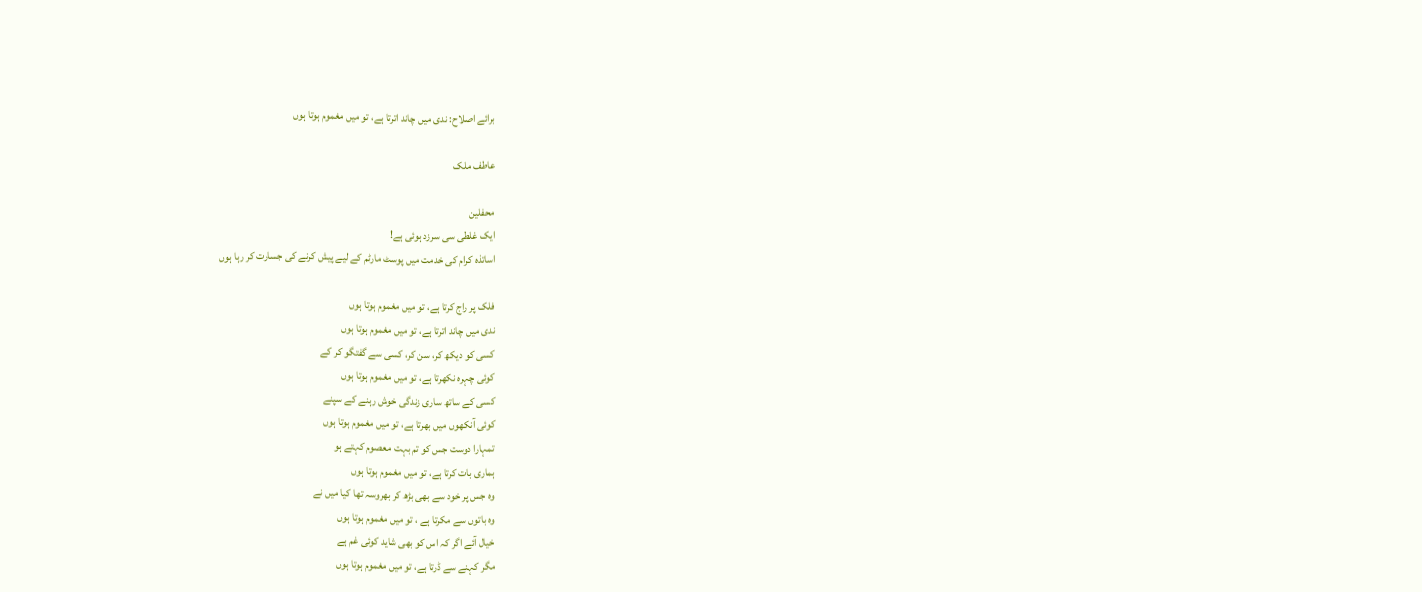برائے اصلاح: ندی میں چاند اترتا ہے، تو میں مغموم ہوتا ہوں

عاطف ملک

محفلین
ایک غلطی سی سرزد ہوئی ہے!
اساتذہ کرام کی خدمت میں پوسٹ مارٹم کے لیے پیش کرنے کی جسارت کر رہا ہوں

فلک پر راج کرتا ہے، تو میں مغموم ہوتا ہوں
ندی میں چاند اترتا ہے، تو میں مغموم ہوتا ہوں
کسی کو دیکھ کر، سن کر، کسی سے گفتگو کر کے
کوئی چہرہ نکھرتا ہے، تو میں مغموم ہوتا ہوں
کسی کے ساتھ ساری زندگی خوش رہنے کے سپنے
کوئی آنکھوں میں بھرتا ہے، تو میں مغموم ہوتا ہوں
تمہارا دوست جس کو تم بہت معصوم کہتے ہو
ہماری بات کرتا ہے، تو میں مغموم ہوتا ہوں
وہ جس پر خود سے بھی بڑھ کر بھروسہ تھا کیا میں نے
وہ باتوں سے مکرتا ہے ، تو میں مغموم ہوتا ہوں
خیال آئے اگر کہ اس کو بھی شاید کوئی غم ہے
مگر کہنے سے ڈرتا ہے، تو میں مغموم ہوتا ہوں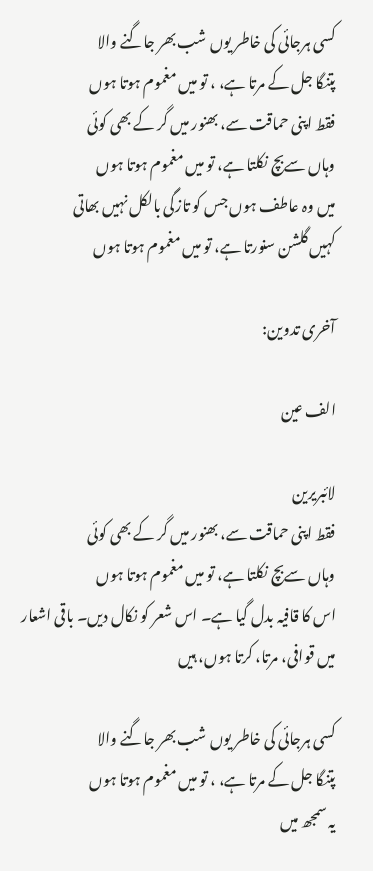کسی ہرجائی کی خاطر یوں شب بھر جاگنے والا
پتنگا جل کے مرتا ہے، ، تو میں مغموم ہوتا ہوں
فقط اپنی حماقت سے، بھنور میں گر کے بھی کوئی
وہاں سےبچ نکلتا ہے، تو میں مغموم ہوتا ہوں
میں وہ عاطف ہوں جس کو تازگی بالکل نہیں بھاتی
کہیں گلشن سنورتا ہے، تو میں مغموم ہوتا ہوں

آخری تدوین:

الف عین

لائبریرین
فقط اپنی حماقت سے، بھنور میں گر کے بھی کوئی
وہاں سےبچ نکلتا ہے، تو میں مغموم ہوتا ہوں
اس کا قافیہ بدل گیا ہے۔ اس شعر کو نکال دیں۔ باقی اشعار میں قوافی، مرتا، کرتا ہوں، ہیں

کسی ہرجائی کی خاطر یوں شب بھر جاگنے والا
پتنگا جل کے مرتا ہے، ، تو میں مغموم ہوتا ہوں
یہ سمجھ میں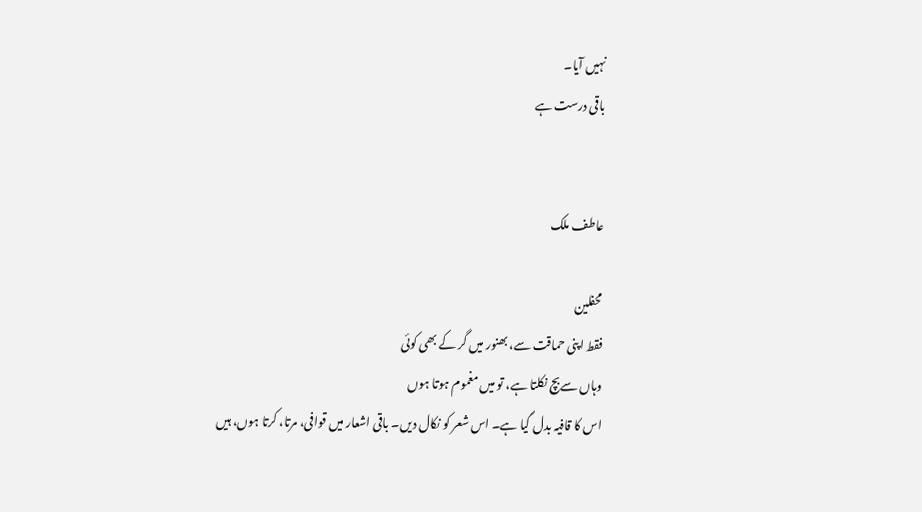نہیں آیا۔
باقی درست ہے


عاطف ملک

محفلین
فقط اپنی حماقت سے، بھنور میں گر کے بھی کوئی
وہاں سےبچ نکلتا ہے، تو میں مغموم ہوتا ہوں
اس کا قافیہ بدل گیا ہے۔ اس شعر کو نکال دیں۔ باقی اشعار میں قوافی، مرتا، کرتا ہوں، ہیں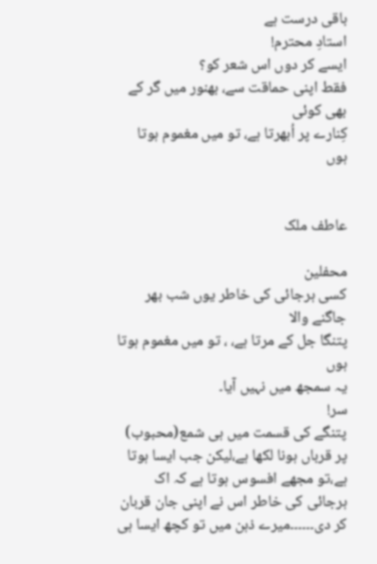باقی درست ہے
استادِ محترم!
ایسے کر دوں اس شعر کو؟
فقط اپنی حماقت سے، بھنور میں گر کے بھی کوئی
کِنارے پر اُبھرتا ہے، تو میں مغموم ہوتا ہوں


عاطف ملک

محفلین
کسی ہرجائی کی خاطر یوں شب بھر جاگنے والا
پتنگا جل کے مرتا ہے، ، تو میں مغموم ہوتا ہوں
یہ سمجھ میں نہیں آیا۔
سر!
پتنگے کی قسمت میں ہی شمع(محبوب) پر قرباں ہونا لکھا ہے،لیکن جب ایسا ہوتا ہے،تو مجھے افسوس ہوتا ہے کہ اک ہرجائی کی خاطر اس نے اپنی جان قربان کر دی۔۔۔۔۔۔میرے ذہن میں تو کچھ ایسا ہی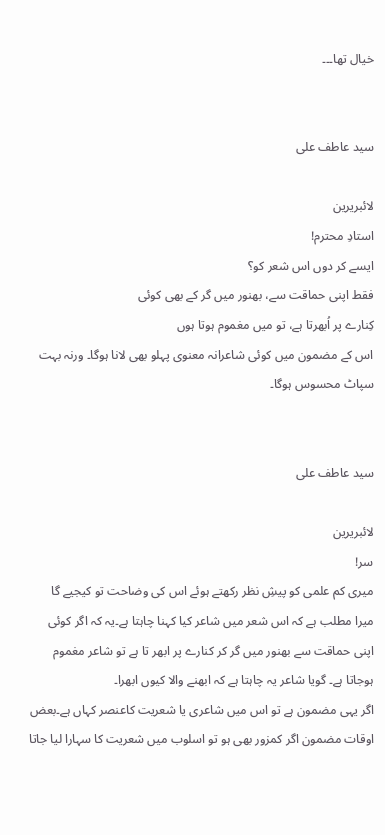خیال تھا۔۔۔


سید عاطف علی

لائبریرین
استادِ محترم!
ایسے کر دوں اس شعر کو؟
فقط اپنی حماقت سے، بھنور میں گر کے بھی کوئی
کِنارے پر اُبھرتا ہے، تو میں مغموم ہوتا ہوں
اس کے مضمون میں کوئی شاعرانہ معنوی پہلو بھی لانا ہوگا۔ ورنہ بہت سپاٹ محسوس ہوگا۔


سید عاطف علی

لائبریرین
سر!
میری کم علمی کو پیشِ نظر رکھتے ہوئے اس کی وضاحت تو کیجیے گا
میرا مطلب ہے کہ اس شعر میں شاعر کیا کہنا چاہتا ہے۔یہ کہ اگر کوئی اپنی حماقت سے بھنور میں گر کر کنارے پر ابھر تا ہے تو شاعر مغموم ہوجاتا ہے۔ گویا شاعر یہ چاہتا ہے کہ ابھنے والا کیوں ابھرا۔
اگر یہی مضمون ہے تو اس میں شاعری یا شعریت کاعنصر کہاں ہے۔بعض اوقات مضمون اگر کمزور بھی ہو تو اسلوب میں شعریت کا سہارا لیا جاتا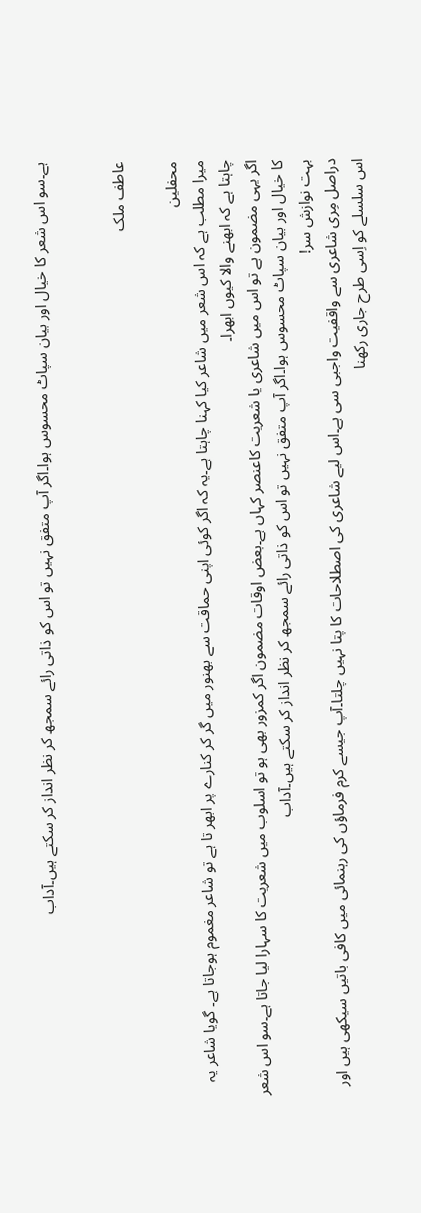ہے۔سو اس شعر کا خیال اور بیان سپاٹ محسوس ہوا۔اگر آپ متفق نہیں تو اس کو ذاتی رائے سمجھ کر نظر انداز کر سکتے ہیں۔آداب


عاطف ملک

محفلین
میرا مطلب ہے کہ اس شعر میں شاعر کیا کہنا چاہتا ہے۔یہ کہ اگر کوئی اپنی حماقت سے بھنور میں گر کر کنارے پر ابھر تا ہے تو شاعر مغموم ہوجاتا ہے۔ گویا شاعر یہ چاہتا ہے کہ ابھنے والا کیوں ابھرا۔
اگر یہی مضمون ہے تو اس میں شاعری یا شعریت کاعنصر کہاں ہے۔بعض اوقات مضمون اگر کمزور بھی ہو تو اسلوب میں شعریت کا سہارا لیا جاتا ہے۔سو اس شعر کا خیال اور بیان سپاٹ محسوس ہوا۔اگر آپ متفق نہیں تو اس کو ذاتی رائے سمجھ کر نظر انداز کر سکتے ہیں۔آداب
بہت نوازش سر!
دراصل مِری شاعری سے واقفیت واجبی سی ہے۔اس لیے شاعری کی اصطلاحات کا پتا نہیں چلتا۔آپ جیسے کرم فرماؤں کی رہنمائی میں کافی باتیں سیکھی ہیں اور اس سلسلے کو اِسی طرح جاری رکھنا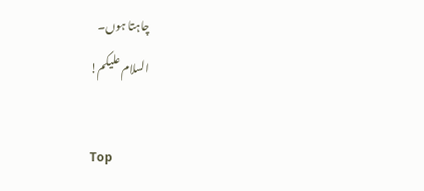چاہتا ہوں۔
السلام علیکم!

Top